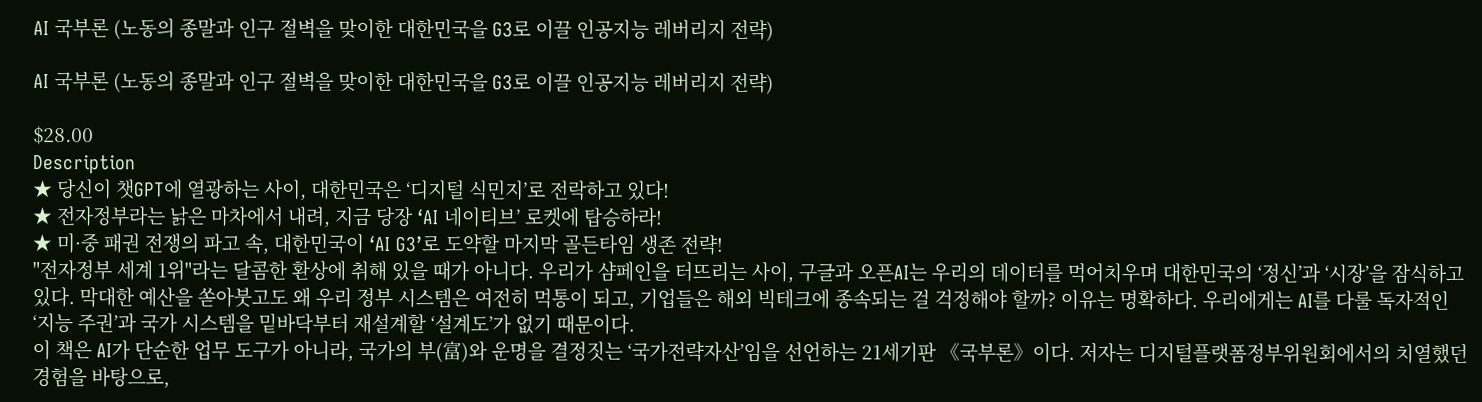AI 국부론 (노동의 종말과 인구 절벽을 맞이한 대한민국을 G3로 이끌 인공지능 레버리지 전략)

AI 국부론 (노동의 종말과 인구 절벽을 맞이한 대한민국을 G3로 이끌 인공지능 레버리지 전략)

$28.00
Description
★ 당신이 챗GPT에 열광하는 사이, 대한민국은 ‘디지털 식민지’로 전락하고 있다!
★ 전자정부라는 낡은 마차에서 내려, 지금 당장 ‘AI 네이티브’ 로켓에 탑승하라!
★ 미·중 패권 전쟁의 파고 속, 대한민국이 ‘AI G3’로 도약할 마지막 골든타임 생존 전략!
"전자정부 세계 1위"라는 달콤한 환상에 취해 있을 때가 아니다. 우리가 샴페인을 터뜨리는 사이, 구글과 오픈AI는 우리의 데이터를 먹어치우며 대한민국의 ‘정신’과 ‘시장’을 잠식하고 있다. 막대한 예산을 쏟아붓고도 왜 우리 정부 시스템은 여전히 먹통이 되고, 기업들은 해외 빅테크에 종속되는 걸 걱정해야 할까? 이유는 명확하다. 우리에게는 AI를 다룰 독자적인 ‘지능 주권’과 국가 시스템을 밑바닥부터 재설계할 ‘설계도’가 없기 때문이다.
이 책은 AI가 단순한 업무 도구가 아니라, 국가의 부(富)와 운명을 결정짓는 ‘국가전략자산’임을 선언하는 21세기판 《국부론》이다. 저자는 디지털플랫폼정부위원회에서의 치열했던 경험을 바탕으로,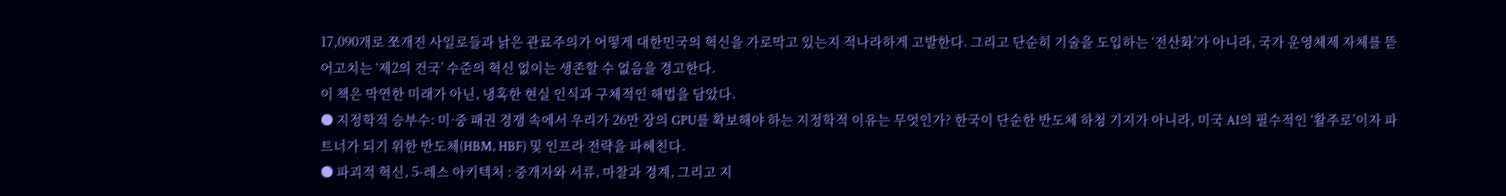17,090개로 쪼개진 사일로들과 낡은 관료주의가 어떻게 대한민국의 혁신을 가로막고 있는지 적나라하게 고발한다. 그리고 단순히 기술을 도입하는 ‘전산화’가 아니라, 국가 운영체제 자체를 뜯어고치는 ‘제2의 건국’ 수준의 혁신 없이는 생존할 수 없음을 경고한다.
이 책은 막연한 미래가 아닌, 냉혹한 현실 인식과 구체적인 해법을 담았다.
● 지정학적 승부수: 미·중 패권 경쟁 속에서 우리가 26만 장의 GPU를 확보해야 하는 지정학적 이유는 무엇인가? 한국이 단순한 반도체 하청 기지가 아니라, 미국 AI의 필수적인 ‘활주로’이자 파트너가 되기 위한 반도체(HBM, HBF) 및 인프라 전략을 파헤친다.
● 파괴적 혁신, 5-레스 아키텍처 : 중개자와 서류, 마찰과 경계, 그리고 지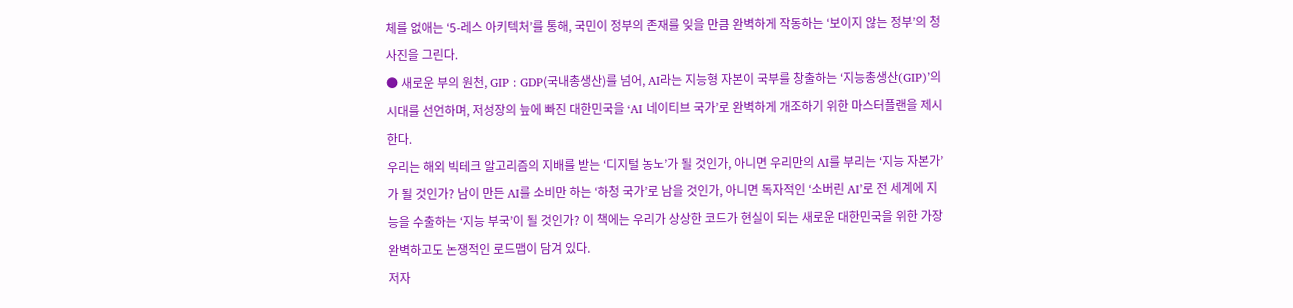체를 없애는 ‘5-레스 아키텍처’를 통해, 국민이 정부의 존재를 잊을 만큼 완벽하게 작동하는 ‘보이지 않는 정부’의 청사진을 그린다.
● 새로운 부의 원천, GIP : GDP(국내총생산)를 넘어, AI라는 지능형 자본이 국부를 창출하는 ‘지능총생산(GIP)’의 시대를 선언하며, 저성장의 늪에 빠진 대한민국을 ‘AI 네이티브 국가’로 완벽하게 개조하기 위한 마스터플랜을 제시한다.
우리는 해외 빅테크 알고리즘의 지배를 받는 ‘디지털 농노’가 될 것인가, 아니면 우리만의 AI를 부리는 ‘지능 자본가’가 될 것인가? 남이 만든 AI를 소비만 하는 ‘하청 국가’로 남을 것인가, 아니면 독자적인 ‘소버린 AI’로 전 세계에 지능을 수출하는 ‘지능 부국’이 될 것인가? 이 책에는 우리가 상상한 코드가 현실이 되는 새로운 대한민국을 위한 가장 완벽하고도 논쟁적인 로드맵이 담겨 있다.
저자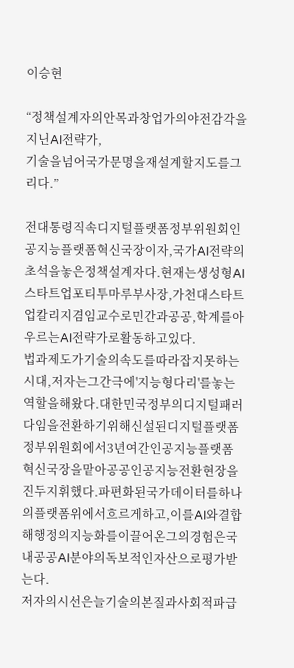이승현

“정책설계자의안목과창업가의야전감각을지닌AI전략가,
기술을넘어국가문명을재설계할지도를그리다.”

전대통령직속디지털플랫폼정부위원회인공지능플랫폼혁신국장이자,국가AI전략의초석을놓은정책설계자다.현재는생성형AI스타트업포티투마루부사장,가천대스타트업칼리지겸임교수로민간과공공,학계를아우르는AI전략가로활동하고있다.
법과제도가기술의속도를따라잡지못하는시대,저자는그간극에'지능형다리'를놓는역할을해왔다.대한민국정부의디지털패러다임을전환하기위해신설된디지털플랫폼정부위원회에서3년여간인공지능플랫폼혁신국장을맡아공공인공지능전환현장을진두지휘했다.파편화된국가데이터를하나의플랫폼위에서흐르게하고,이를AI와결합해행정의지능화를이끌어온그의경험은국내공공AI분야의독보적인자산으로평가받는다.
저자의시선은늘기술의본질과사회적파급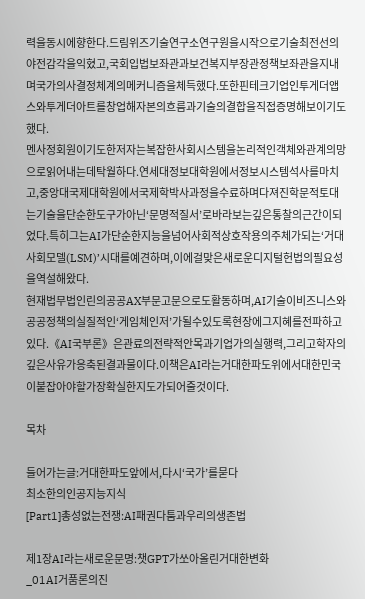력을동시에향한다.드림위즈기술연구소연구원을시작으로기술최전선의야전감각을익혔고,국회입법보좌관과보건복지부장관정책보좌관을지내며국가의사결정체계의메커니즘을체득했다.또한핀테크기업인투게더앱스와투게더아트를창업해자본의흐름과기술의결합을직접증명해보이기도했다.
멘사정회원이기도한저자는복잡한사회시스템을논리적인객체와관계의망으로읽어내는데탁월하다.연세대정보대학원에서정보시스템석사를마치고,중앙대국제대학원에서국제학박사과정을수료하며다져진학문적토대는기술을단순한도구가아닌‘문명적질서’로바라보는깊은통찰의근간이되었다.특히그는AI가단순한지능을넘어사회적상호작용의주체가되는‘거대사회모델(LSM)’시대를예견하며,이에걸맞은새로운디지털헌법의필요성을역설해왔다.
현재법무법인린의공공AX부문고문으로도활동하며,AI기술이비즈니스와공공정책의실질적인‘게임체인저’가될수있도록현장에그지혜를전파하고있다.《AI국부론》은관료의전략적안목과기업가의실행력,그리고학자의깊은사유가응축된결과물이다.이책은AI라는거대한파도위에서대한민국이붙잡아야할가장확실한지도가되어줄것이다.

목차

들어가는글:거대한파도앞에서,다시‘국가’를묻다
최소한의인공지능지식
[Part1]총성없는전쟁:AI패권다툼과우리의생존법

제1장AI라는새로운문명:챗GPT가쏘아올린거대한변화
_01AI거품론의진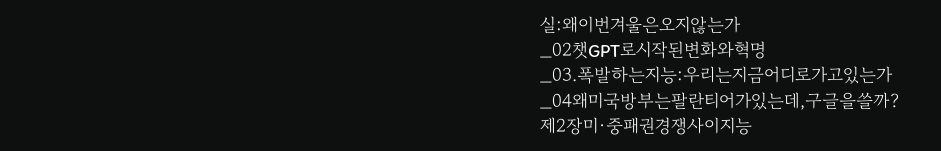실:왜이번겨울은오지않는가
_02챗GPT로시작된변화와혁명
_03.폭발하는지능:우리는지금어디로가고있는가
_04왜미국방부는팔란티어가있는데,구글을쓸까?
제2장미·중패권경쟁사이지능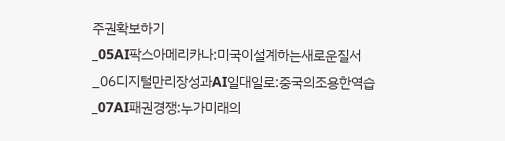주권확보하기
_05AI팍스아메리카나:미국이설계하는새로운질서
_06디지털만리장성과AI일대일로:중국의조용한역습
_07AI패권경쟁:누가미래의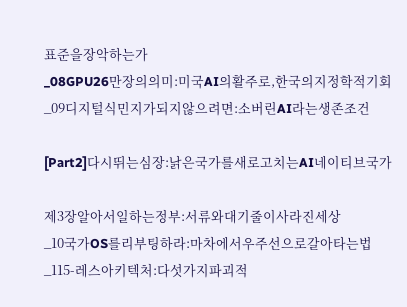표준을장악하는가
_08GPU26만장의의미:미국AI의활주로,한국의지정학적기회
_09디지털식민지가되지않으려면:소버린AI라는생존조건

[Part2]다시뛰는심장:낡은국가를새로고치는AI네이티브국가

제3장알아서일하는정부:서류와대기줄이사라진세상
_10국가OS를리부팅하라:마차에서우주선으로갈아타는법
_115-레스아키텍처:다섯가지파괴적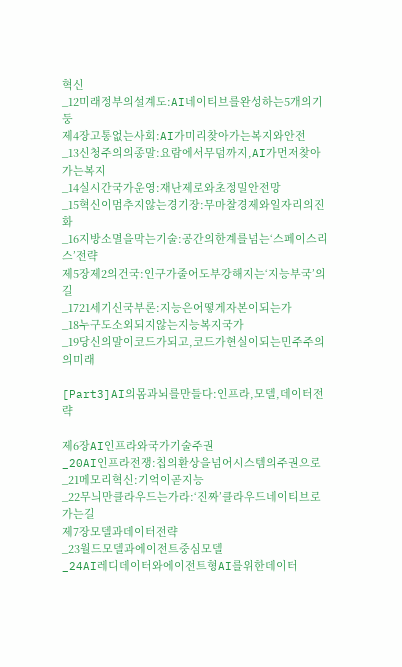혁신
_12미래정부의설계도:AI네이티브를완성하는5개의기둥
제4장고통없는사회:AI가미리찾아가는복지와안전
_13신청주의의종말:요람에서무덤까지,AI가먼저찾아가는복지
_14실시간국가운영:재난제로와초정밀안전망
_15혁신이멈추지않는경기장:무마찰경제와일자리의진화
_16지방소멸을막는기술:공간의한계를넘는‘스페이스리스’전략
제5장제2의건국:인구가줄어도부강해지는‘지능부국’의길
_1721세기신국부론:지능은어떻게자본이되는가
_18누구도소외되지않는지능복지국가
_19당신의말이코드가되고,코드가현실이되는민주주의의미래

[Part3]AI의몸과뇌를만들다:인프라,모델,데이터전략

제6장AI인프라와국가기술주권
_20AI인프라전쟁:칩의환상을넘어시스템의주권으로
_21메모리혁신:기억이곧지능
_22무늬만클라우드는가라:‘진짜’클라우드네이티브로가는길
제7장모델과데이터전략
_23월드모델과에이전트중심모델
_24AI레디데이터와에이전트형AI를위한데이터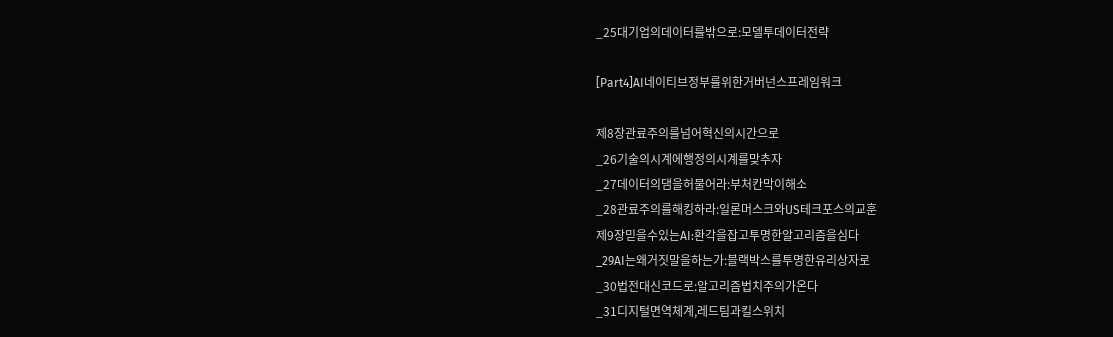_25대기업의데이터를밖으로:모델투데이터전략

[Part4]AI네이티브정부를위한거버넌스프레임워크

제8장관료주의를넘어혁신의시간으로
_26기술의시계에행정의시계를맞추자
_27데이터의댐을허물어라:부처칸막이해소
_28관료주의를해킹하라:일론머스크와US테크포스의교훈
제9장믿을수있는AI:환각을잡고투명한알고리즘을심다
_29AI는왜거짓말을하는가:블랙박스를투명한유리상자로
_30법전대신코드로:알고리즘법치주의가온다
_31디지털면역체계,레드팀과킬스위치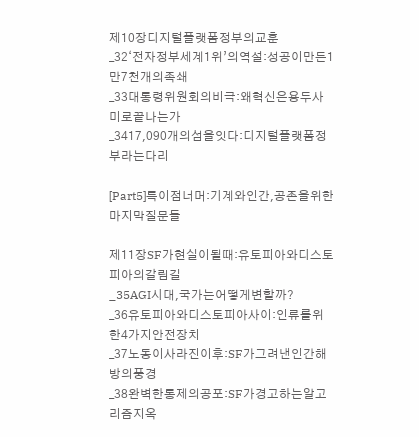제10장디지털플랫폼정부의교훈
_32‘전자정부세계1위’의역설:성공이만든1만7천개의족쇄
_33대통령위원회의비극:왜혁신은용두사미로끝나는가
_3417,090개의섬을잇다:디지털플랫폼정부라는다리

[Part5]특이점너머:기계와인간,공존을위한마지막질문들

제11장SF가현실이될때:유토피아와디스토피아의갈림길
_35AGI시대,국가는어떻게변할까?
_36유토피아와디스토피아사이:인류를위한4가지안전장치
_37노동이사라진이후:SF가그려낸인간해방의풍경
_38완벽한통제의공포:SF가경고하는알고리즘지옥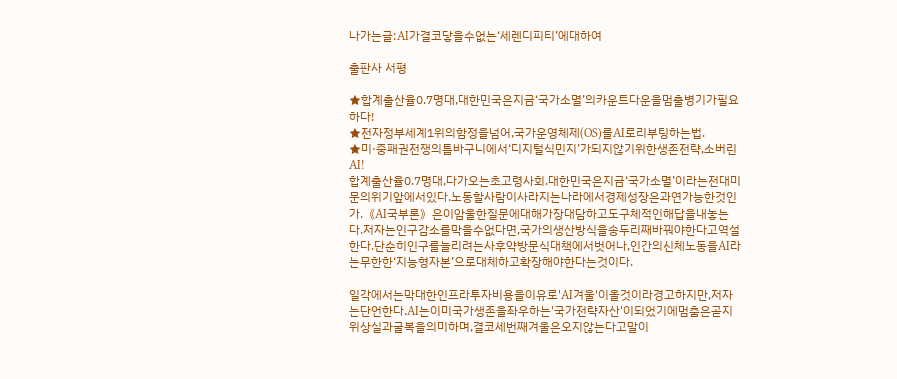나가는글:AI가결코닿을수없는‘세렌디피티’에대하여

출판사 서평

★합계출산율0.7명대,대한민국은지금‘국가소멸’의카운트다운을멈출병기가필요하다!
★전자정부세계1위의함정을넘어,국가운영체제(OS)를AI로리부팅하는법.
★미·중패권전쟁의틈바구니에서‘디지털식민지’가되지않기위한생존전략,소버린AI!
합계출산율0.7명대,다가오는초고령사회.대한민국은지금‘국가소멸’이라는전대미문의위기앞에서있다.노동할사람이사라지는나라에서경제성장은과연가능한것인가.《AI국부론》은이암울한질문에대해가장대담하고도구체적인해답을내놓는다.저자는인구감소를막을수없다면,국가의생산방식을송두리째바꿔야한다고역설한다.단순히인구를늘리려는사후약방문식대책에서벗어나,인간의신체노동을AI라는무한한‘지능형자본’으로대체하고확장해야한다는것이다.

일각에서는막대한인프라투자비용을이유로'AI겨울'이올것이라경고하지만,저자는단언한다.AI는이미국가생존을좌우하는'국가전략자산'이되었기에멈춤은곧지위상실과굴복을의미하며,결코세번째겨울은오지않는다고말이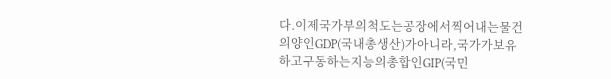다.이제국가부의척도는공장에서찍어내는물건의양인GDP(국내총생산)가아니라,국가가보유하고구동하는지능의총합인GIP(국민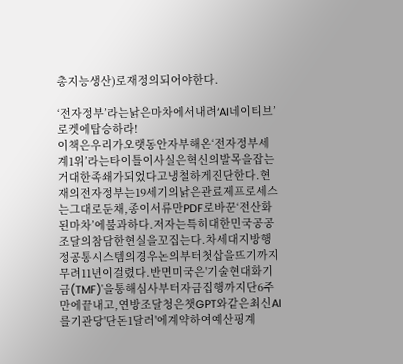총지능생산)로재정의되어야한다.

‘전자정부’라는낡은마차에서내려‘AI네이티브’로켓에탑승하라!
이책은우리가오랫동안자부해온‘전자정부세계1위’라는타이틀이사실은혁신의발목을잡는거대한족쇄가되었다고냉철하게진단한다.현재의전자정부는19세기의낡은관료제프로세스는그대로둔채,종이서류만PDF로바꾼‘전산화된마차’에불과하다.저자는특히대한민국공공조달의참담한현실을꼬집는다.차세대지방행정공통시스템의경우논의부터첫삽을뜨기까지무려11년이걸렸다.반면미국은'기술현대화기금(TMF)'을통해심사부터자금집행까지단6주만에끝내고,연방조달청은챗GPT와같은최신AI를기관당'단돈1달러'에계약하여예산핑계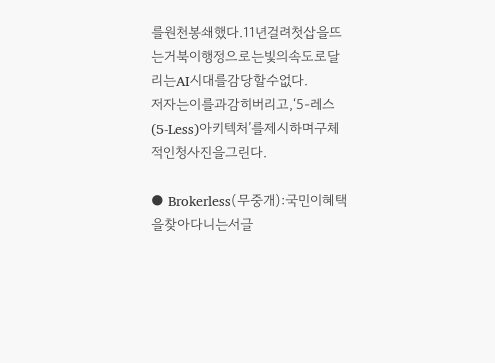를원천봉쇄했다.11년걸려첫삽을뜨는거북이행정으로는빛의속도로달리는AI시대를감당할수없다.
저자는이를과감히버리고,‘5-레스(5-Less)아키텍처’를제시하며구체적인청사진을그린다.

● Brokerless(무중개):국민이혜택을찾아다니는서글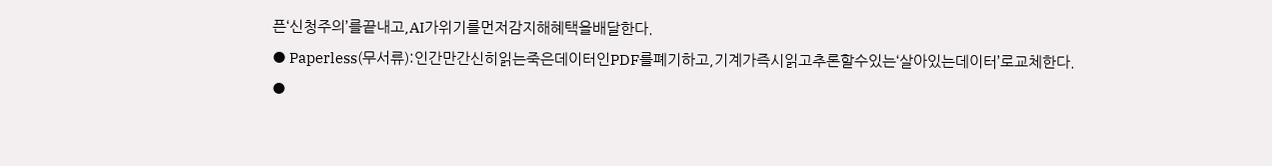픈‘신청주의’를끝내고,AI가위기를먼저감지해혜택을배달한다.
● Paperless(무서류):인간만간신히읽는죽은데이터인PDF를폐기하고,기계가즉시읽고추론할수있는‘살아있는데이터’로교체한다.
●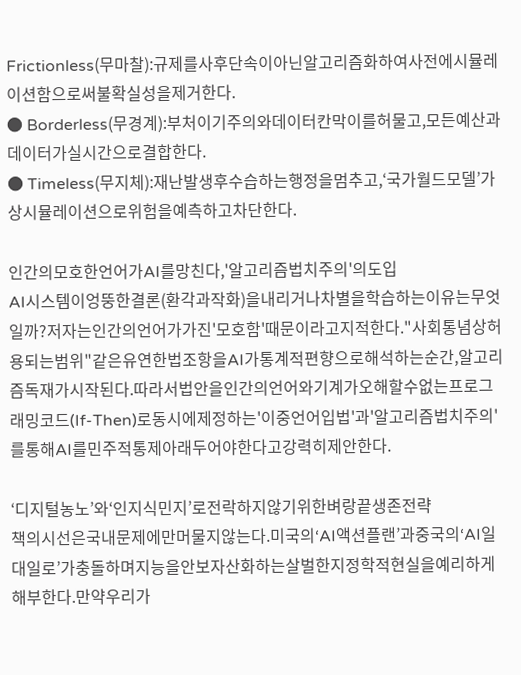Frictionless(무마찰):규제를사후단속이아닌알고리즘화하여사전에시뮬레이션함으로써불확실성을제거한다.
● Borderless(무경계):부처이기주의와데이터칸막이를허물고,모든예산과데이터가실시간으로결합한다.
● Timeless(무지체):재난발생후수습하는행정을멈추고,‘국가월드모델’가상시뮬레이션으로위험을예측하고차단한다.

인간의모호한언어가AI를망친다,'알고리즘법치주의'의도입
AI시스템이엉뚱한결론(환각과작화)을내리거나차별을학습하는이유는무엇일까?저자는인간의언어가가진'모호함'때문이라고지적한다."사회통념상허용되는범위"같은유연한법조항을AI가통계적편향으로해석하는순간,알고리즘독재가시작된다.따라서법안을인간의언어와기계가오해할수없는프로그래밍코드(If-Then)로동시에제정하는'이중언어입법'과'알고리즘법치주의'를통해AI를민주적통제아래두어야한다고강력히제안한다.

‘디지털농노’와‘인지식민지’로전락하지않기위한벼랑끝생존전략
책의시선은국내문제에만머물지않는다.미국의‘AI액션플랜’과중국의‘AI일대일로’가충돌하며지능을안보자산화하는살벌한지정학적현실을예리하게해부한다.만약우리가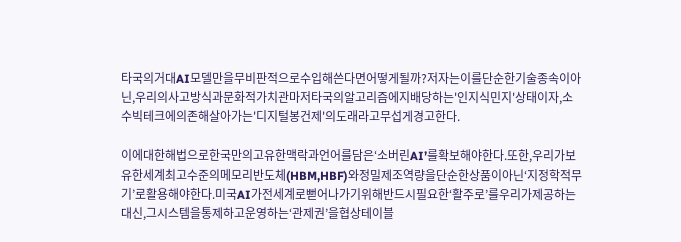타국의거대AI모델만을무비판적으로수입해쓴다면어떻게될까?저자는이를단순한기술종속이아닌,우리의사고방식과문화적가치관마저타국의알고리즘에지배당하는'인지식민지'상태이자,소수빅테크에의존해살아가는'디지털봉건제'의도래라고무섭게경고한다.

이에대한해법으로한국만의고유한맥락과언어를담은‘소버린AI’를확보해야한다.또한,우리가보유한세계최고수준의메모리반도체(HBM,HBF)와정밀제조역량을단순한상품이아닌‘지정학적무기’로활용해야한다.미국AI가전세계로뻗어나가기위해반드시필요한‘활주로’를우리가제공하는대신,그시스템을통제하고운영하는‘관제권’을협상테이블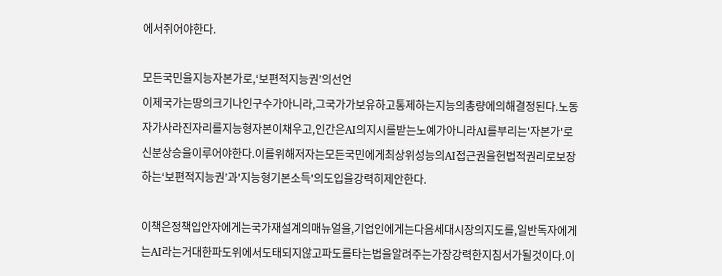에서쥐어야한다.

모든국민을지능자본가로,‘보편적지능권’의선언
이제국가는땅의크기나인구수가아니라,그국가가보유하고통제하는지능의총량에의해결정된다.노동자가사라진자리를지능형자본이채우고,인간은AI의지시를받는노예가아니라AI를부리는'자본가'로신분상승을이루어야한다.이를위해저자는모든국민에게최상위성능의AI접근권을헌법적권리로보장하는‘보편적지능권’과'지능형기본소득'의도입을강력히제안한다.

이책은정책입안자에게는국가재설계의매뉴얼을,기업인에게는다음세대시장의지도를,일반독자에게는AI라는거대한파도위에서도태되지않고파도를타는법을알려주는가장강력한지침서가될것이다.이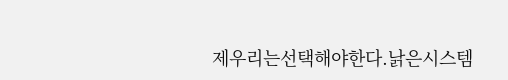제우리는선택해야한다.낡은시스템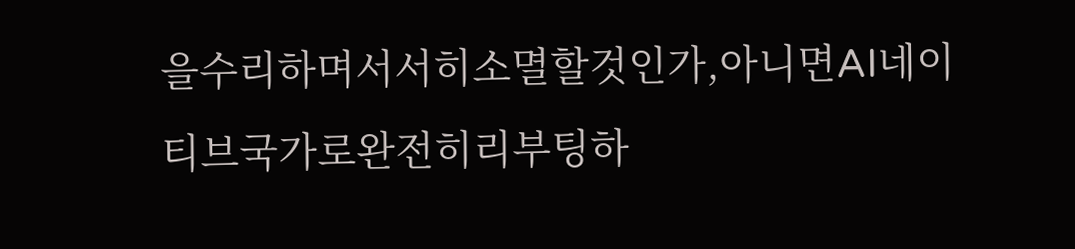을수리하며서서히소멸할것인가,아니면AI네이티브국가로완전히리부팅하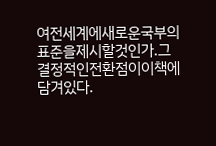여전세계에새로운국부의표준을제시할것인가.그결정적인전환점이이책에담겨있다.